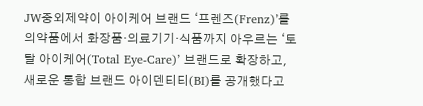JW중외제약이 아이케어 브랜드 ‘프렌즈(Frenz)’를 의약품에서 화장품·의료기기·식품까지 아우르는 ‘토탈 아이케어(Total Eye-Care)’ 브랜드로 확장하고, 새로운 통합 브랜드 아이덴티티(BI)를 공개했다고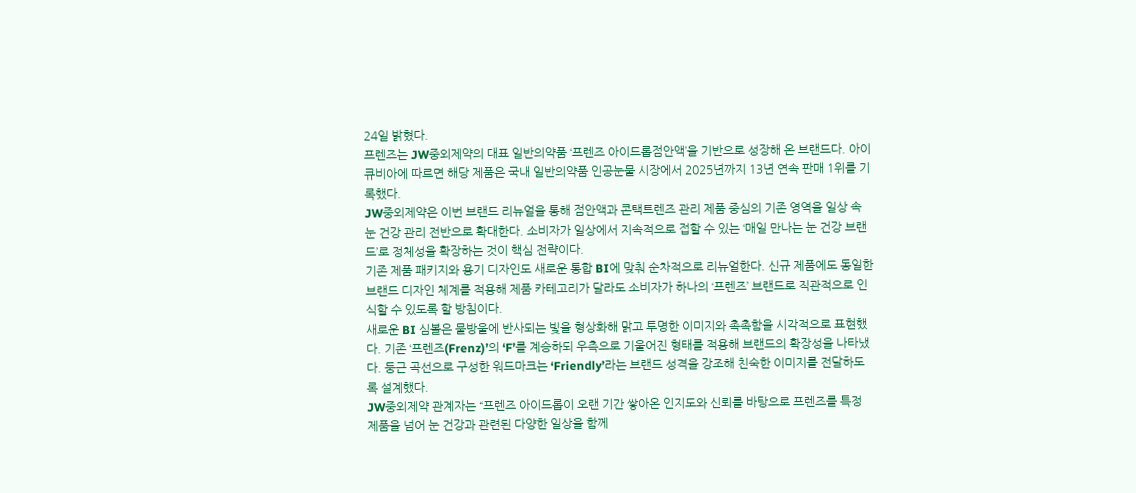24일 밝혔다.
프렌즈는 JW중외제약의 대표 일반의약품 ‘프렌즈 아이드롭점안액’을 기반으로 성장해 온 브랜드다. 아이큐비아에 따르면 해당 제품은 국내 일반의약품 인공눈물 시장에서 2025년까지 13년 연속 판매 1위를 기록했다.
JW중외제약은 이번 브랜드 리뉴얼을 통해 점안액과 콘택트렌즈 관리 제품 중심의 기존 영역을 일상 속 눈 건강 관리 전반으로 확대한다. 소비자가 일상에서 지속적으로 접할 수 있는 ‘매일 만나는 눈 건강 브랜드’로 정체성을 확장하는 것이 핵심 전략이다.
기존 제품 패키지와 용기 디자인도 새로운 통합 BI에 맞춰 순차적으로 리뉴얼한다. 신규 제품에도 동일한 브랜드 디자인 체계를 적용해 제품 카테고리가 달라도 소비자가 하나의 ‘프렌즈’ 브랜드로 직관적으로 인식할 수 있도록 할 방침이다.
새로운 BI 심볼은 물방울에 반사되는 빛을 형상화해 맑고 투명한 이미지와 촉촉함을 시각적으로 표현했다. 기존 ‘프렌즈(Frenz)’의 ‘F’를 계승하되 우측으로 기울어진 형태를 적용해 브랜드의 확장성을 나타냈다. 둥근 곡선으로 구성한 워드마크는 ‘Friendly’라는 브랜드 성격을 강조해 친숙한 이미지를 전달하도록 설계했다.
JW중외제약 관계자는 “프렌즈 아이드롭이 오랜 기간 쌓아온 인지도와 신뢰를 바탕으로 프렌즈를 특정 제품을 넘어 눈 건강과 관련된 다양한 일상을 함께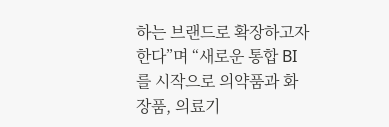하는 브랜드로 확장하고자 한다”며 “새로운 통합 BI를 시작으로 의약품과 화장품, 의료기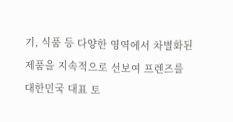기, 식품 등 다양한 영역에서 차별화된 제품을 지속적으로 선보여 프렌즈를 대한민국 대표 토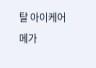탈 아이케어 메가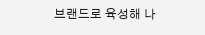브랜드로 육성해 나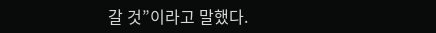갈 것”이라고 말했다.